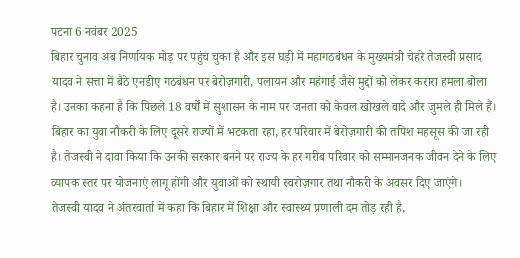पटना 6 नवंबर 2025
बिहार चुनाव अब निर्णायक मोड़ पर पहुंच चुका है और इस घड़ी में महागठबंधन के मुख्यमंत्री चेहरे तेजस्वी प्रसाद यादव ने सत्ता में बैठे एनडीए गठबंधन पर बेरोज़गारी, पलायन और महंगाई जैसे मुद्दों को लेकर करारा हमला बोला है। उनका कहना है कि पिछले 18 वर्षों में सुशासन के नाम पर जनता को केवल खोखले वादे और जुमले ही मिले हैं। बिहार का युवा नौकरी के लिए दूसरे राज्यों में भटकता रहा, हर परिवार में बेरोज़गारी की तपिश महसूस की जा रही है। तेजस्वी ने दावा किया कि उनकी सरकार बनने पर राज्य के हर गरीब परिवार को सम्मानजनक जीवन देने के लिए व्यापक स्तर पर योजनाएं लागू होंगी और युवाओं को स्थायी स्वरोज़गार तथा नौकरी के अवसर दिए जाएंगे।
तेजस्वी यादव ने अंतरवार्ता में कहा कि बिहार में शिक्षा और स्वास्थ्य प्रणाली दम तोड़ रही है,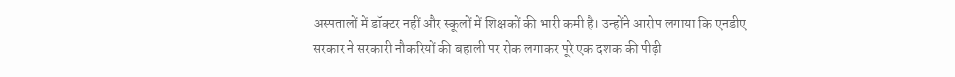अस्पतालों में डॉक्टर नहीं और स्कूलों में शिक्षकों की भारी कमी है। उन्होंने आरोप लगाया कि एनडीए सरकार ने सरकारी नौकरियों की बहाली पर रोक लगाकर पूरे एक दशक की पीढ़ी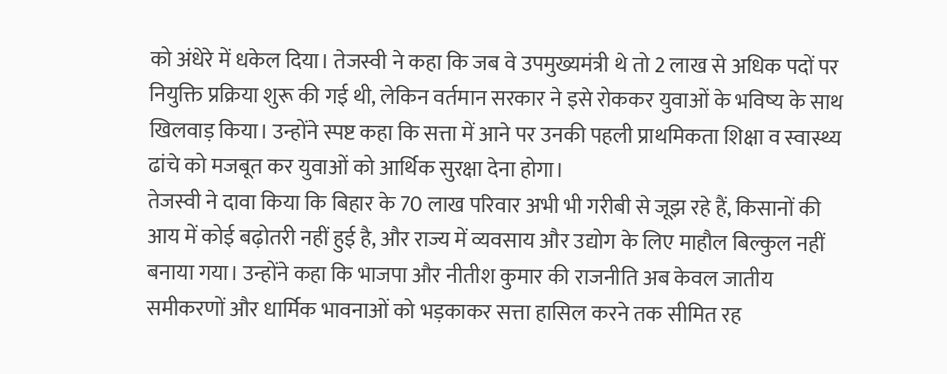को अंधेरे में धकेल दिया। तेजस्वी ने कहा कि जब वे उपमुख्यमंत्री थे तो 2 लाख से अधिक पदों पर नियुक्ति प्रक्रिया शुरू की गई थी, लेकिन वर्तमान सरकार ने इसे रोककर युवाओं के भविष्य के साथ खिलवाड़ किया। उन्होंने स्पष्ट कहा कि सत्ता में आने पर उनकी पहली प्राथमिकता शिक्षा व स्वास्थ्य ढांचे को मजबूत कर युवाओं को आर्थिक सुरक्षा देना होगा।
तेजस्वी ने दावा किया कि बिहार के 70 लाख परिवार अभी भी गरीबी से जूझ रहे हैं, किसानों की आय में कोई बढ़ोतरी नहीं हुई है, और राज्य में व्यवसाय और उद्योग के लिए माहौल बिल्कुल नहीं बनाया गया। उन्होंने कहा कि भाजपा और नीतीश कुमार की राजनीति अब केवल जातीय समीकरणों और धार्मिक भावनाओं को भड़काकर सत्ता हासिल करने तक सीमित रह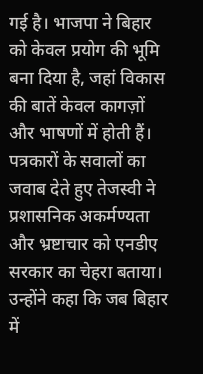गई है। भाजपा ने बिहार को केवल प्रयोग की भूमि बना दिया है, जहां विकास की बातें केवल कागज़ों और भाषणों में होती हैं।
पत्रकारों के सवालों का जवाब देते हुए तेजस्वी ने प्रशासनिक अकर्मण्यता और भ्रष्टाचार को एनडीए सरकार का चेहरा बताया। उन्होंने कहा कि जब बिहार में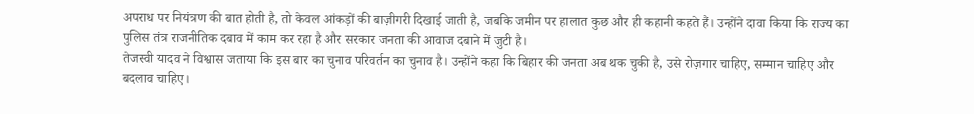अपराध पर नियंत्रण की बात होती है, तो केवल आंकड़ों की बाज़ीगरी दिखाई जाती है, जबकि जमीन पर हालात कुछ और ही कहानी कहते हैं। उन्होंने दावा किया कि राज्य का पुलिस तंत्र राजनीतिक दबाव में काम कर रहा है और सरकार जनता की आवाज दबाने में जुटी है।
तेजस्वी यादव ने विश्वास जताया कि इस बार का चुनाव परिवर्तन का चुनाव है। उन्होंने कहा कि बिहार की जनता अब थक चुकी है, उसे रोज़गार चाहिए, सम्मान चाहिए और बदलाव चाहिए।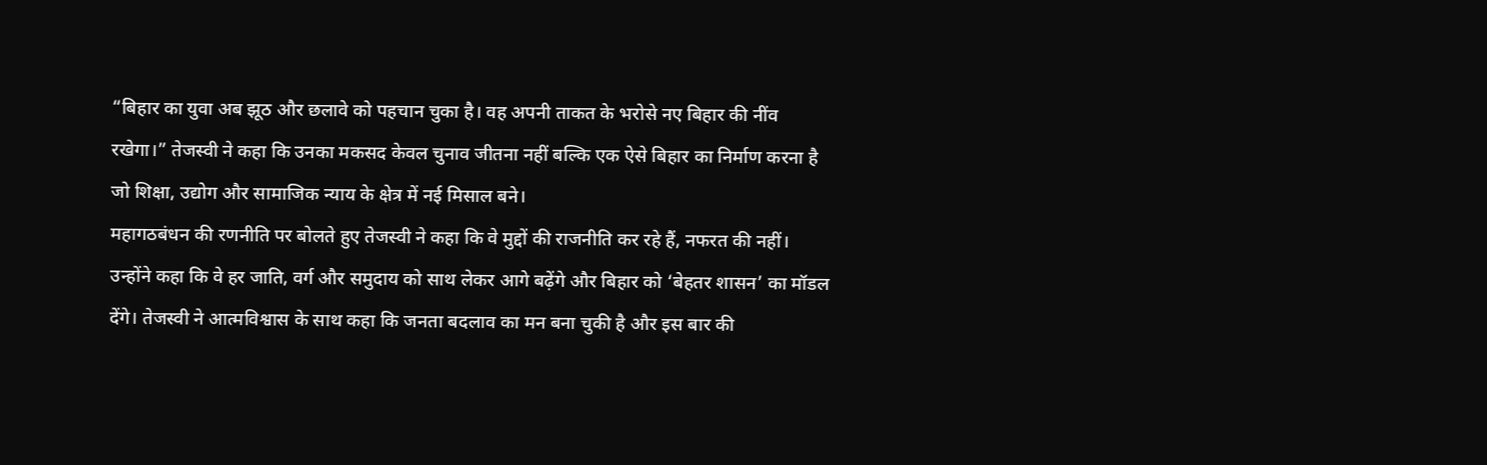“बिहार का युवा अब झूठ और छलावे को पहचान चुका है। वह अपनी ताकत के भरोसे नए बिहार की नींव रखेगा।” तेजस्वी ने कहा कि उनका मकसद केवल चुनाव जीतना नहीं बल्कि एक ऐसे बिहार का निर्माण करना है जो शिक्षा, उद्योग और सामाजिक न्याय के क्षेत्र में नई मिसाल बने।
महागठबंधन की रणनीति पर बोलते हुए तेजस्वी ने कहा कि वे मुद्दों की राजनीति कर रहे हैं, नफरत की नहीं। उन्होंने कहा कि वे हर जाति, वर्ग और समुदाय को साथ लेकर आगे बढ़ेंगे और बिहार को ‘बेहतर शासन’ का मॉडल देंगे। तेजस्वी ने आत्मविश्वास के साथ कहा कि जनता बदलाव का मन बना चुकी है और इस बार की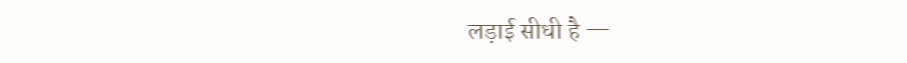लड़ाई सीधी है —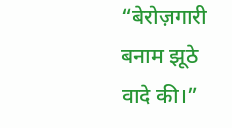“बेरोज़गारी बनाम झूठे वादे की।”